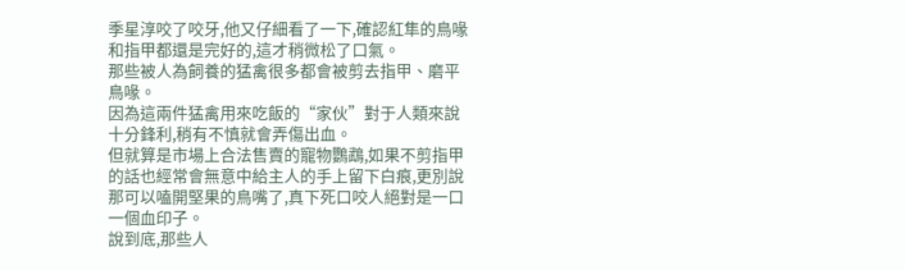季星淳咬了咬牙,他又仔細看了一下,確認紅隼的鳥喙和指甲都還是完好的,這才稍微松了口氣。
那些被人為飼養的猛禽很多都會被剪去指甲、磨平鳥喙。
因為這兩件猛禽用來吃飯的“家伙”對于人類來說十分鋒利,稍有不慎就會弄傷出血。
但就算是市場上合法售賣的寵物鸚鵡,如果不剪指甲的話也經常會無意中給主人的手上留下白痕,更別說那可以嗑開堅果的鳥嘴了,真下死口咬人絕對是一口一個血印子。
說到底,那些人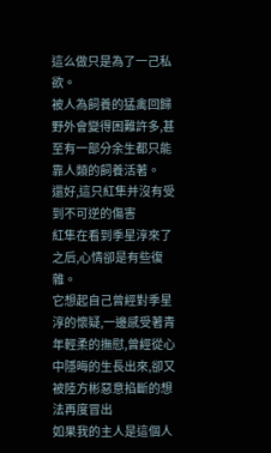這么做只是為了一己私欲。
被人為飼養的猛禽回歸野外會變得困難許多,甚至有一部分余生都只能靠人類的飼養活著。
還好,這只紅隼并沒有受到不可逆的傷害
紅隼在看到季星淳來了之后,心情卻是有些復雜。
它想起自己曾經對季星淳的懷疑,一邊感受著青年輕柔的撫慰,曾經從心中隱晦的生長出來,卻又被陸方彬惡意掐斷的想法再度冒出
如果我的主人是這個人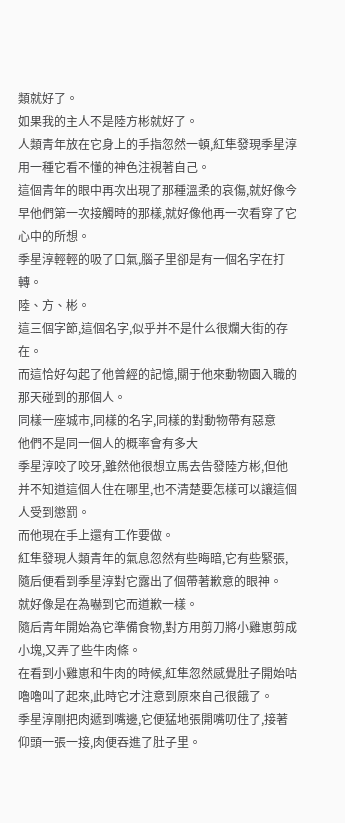類就好了。
如果我的主人不是陸方彬就好了。
人類青年放在它身上的手指忽然一頓,紅隼發現季星淳用一種它看不懂的神色注視著自己。
這個青年的眼中再次出現了那種溫柔的哀傷,就好像今早他們第一次接觸時的那樣,就好像他再一次看穿了它心中的所想。
季星淳輕輕的吸了口氣,腦子里卻是有一個名字在打轉。
陸、方、彬。
這三個字節,這個名字,似乎并不是什么很爛大街的存在。
而這恰好勾起了他曾經的記憶,關于他來動物園入職的那天碰到的那個人。
同樣一座城市,同樣的名字,同樣的對動物帶有惡意
他們不是同一個人的概率會有多大
季星淳咬了咬牙,雖然他很想立馬去告發陸方彬,但他并不知道這個人住在哪里,也不清楚要怎樣可以讓這個人受到懲罰。
而他現在手上還有工作要做。
紅隼發現人類青年的氣息忽然有些晦暗,它有些緊張,隨后便看到季星淳對它露出了個帶著歉意的眼神。
就好像是在為嚇到它而道歉一樣。
隨后青年開始為它準備食物,對方用剪刀將小雞崽剪成小塊,又弄了些牛肉條。
在看到小雞崽和牛肉的時候,紅隼忽然感覺肚子開始咕嚕嚕叫了起來,此時它才注意到原來自己很餓了。
季星淳剛把肉遞到嘴邊,它便猛地張開嘴叨住了,接著仰頭一張一接,肉便吞進了肚子里。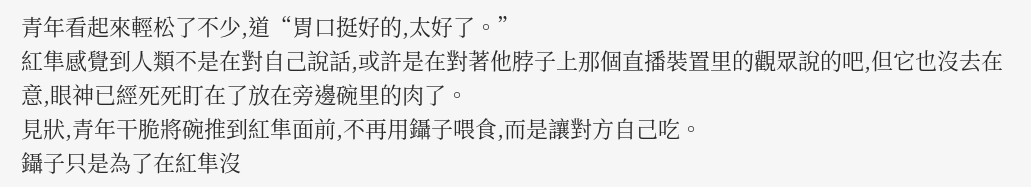青年看起來輕松了不少,道“胃口挺好的,太好了。”
紅隼感覺到人類不是在對自己說話,或許是在對著他脖子上那個直播裝置里的觀眾說的吧,但它也沒去在意,眼神已經死死盯在了放在旁邊碗里的肉了。
見狀,青年干脆將碗推到紅隼面前,不再用鑷子喂食,而是讓對方自己吃。
鑷子只是為了在紅隼沒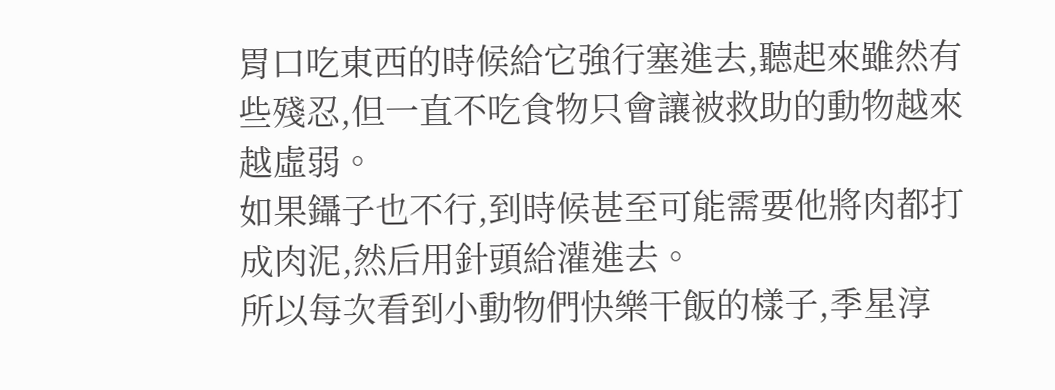胃口吃東西的時候給它強行塞進去,聽起來雖然有些殘忍,但一直不吃食物只會讓被救助的動物越來越虛弱。
如果鑷子也不行,到時候甚至可能需要他將肉都打成肉泥,然后用針頭給灌進去。
所以每次看到小動物們快樂干飯的樣子,季星淳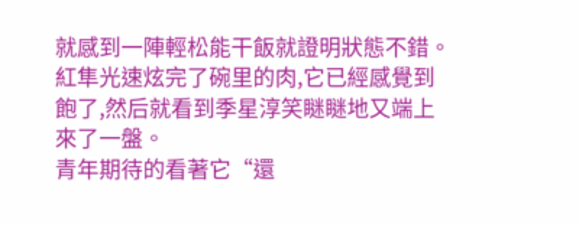就感到一陣輕松能干飯就證明狀態不錯。
紅隼光速炫完了碗里的肉,它已經感覺到飽了,然后就看到季星淳笑瞇瞇地又端上來了一盤。
青年期待的看著它“還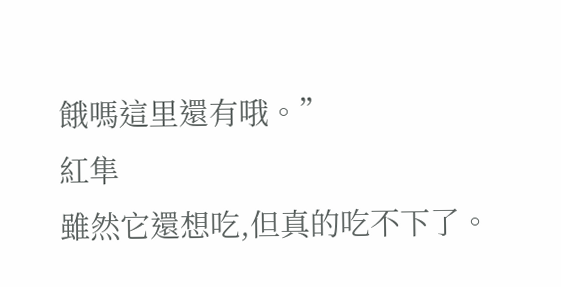餓嗎這里還有哦。”
紅隼
雖然它還想吃,但真的吃不下了。